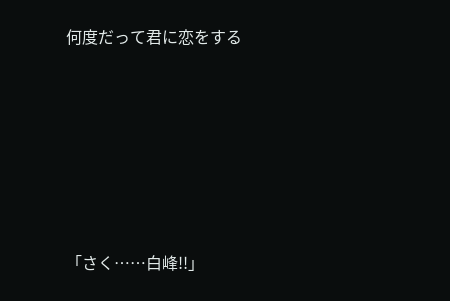何度だって君に恋をする






「さく……白峰!!」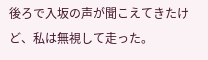後ろで入坂の声が聞こえてきたけど、私は無視して走った。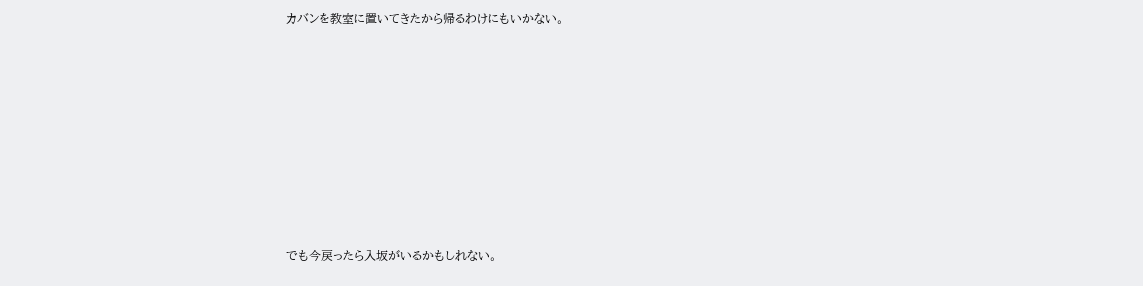カバンを教室に置いてきたから帰るわけにもいかない。










でも今戻ったら入坂がいるかもしれない。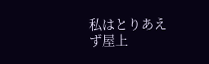私はとりあえず屋上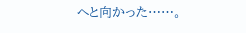へと向かった……。